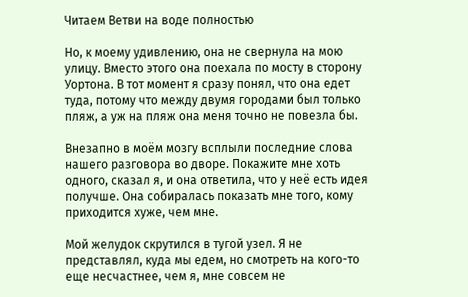Читаем Ветви на воде полностью

Но, к моему удивлению, она не свернула на мою улицу. Вместо этого она поехала по мосту в сторону Уортона. В тот момент я сразу понял, что она едет туда, потому что между двумя городами был только пляж, а уж на пляж она меня точно не повезла бы.

Внезапно в моём мозгу всплыли последние слова нашего разговора во дворе. Покажите мне хоть одного, сказал я, и она ответила, что у неё есть идея получше. Она собиралась показать мне того, кому приходится хуже, чем мне.

Мой желудок скрутился в тугой узел. Я не представлял, куда мы едем, но смотреть на кого-то еще несчастнее, чем я, мне совсем не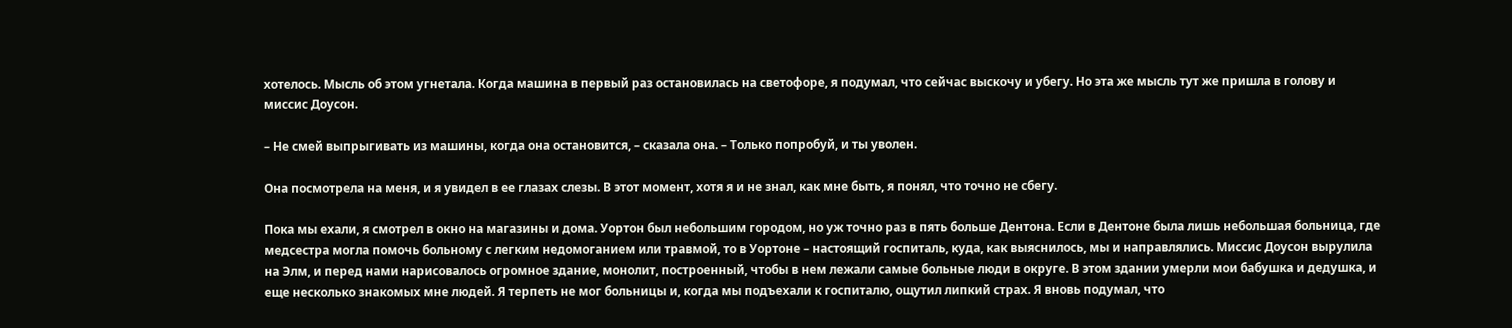хотелось. Мысль об этом угнетала. Когда машина в первый раз остановилась на светофоре, я подумал, что сейчас выскочу и убегу. Но эта же мысль тут же пришла в голову и миссис Доусон.

– Не смей выпрыгивать из машины, когда она остановится, – сказала она. – Только попробуй, и ты уволен.

Она посмотрела на меня, и я увидел в ее глазах слезы. В этот момент, хотя я и не знал, как мне быть, я понял, что точно не сбегу.

Пока мы ехали, я смотрел в окно на магазины и дома. Уортон был небольшим городом, но уж точно раз в пять больше Дентона. Если в Дентоне была лишь небольшая больница, где медсестра могла помочь больному с легким недомоганием или травмой, то в Уортоне – настоящий госпиталь, куда, как выяснилось, мы и направлялись. Миссис Доусон вырулила на Элм, и перед нами нарисовалось огромное здание, монолит, построенный, чтобы в нем лежали самые больные люди в округе. В этом здании умерли мои бабушка и дедушка, и еще несколько знакомых мне людей. Я терпеть не мог больницы и, когда мы подъехали к госпиталю, ощутил липкий страх. Я вновь подумал, что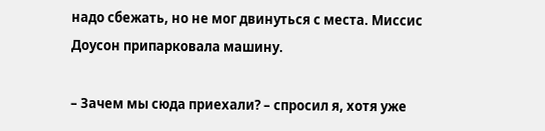надо сбежать, но не мог двинуться с места. Миссис Доусон припарковала машину.

– Зачем мы сюда приехали? – спросил я, хотя уже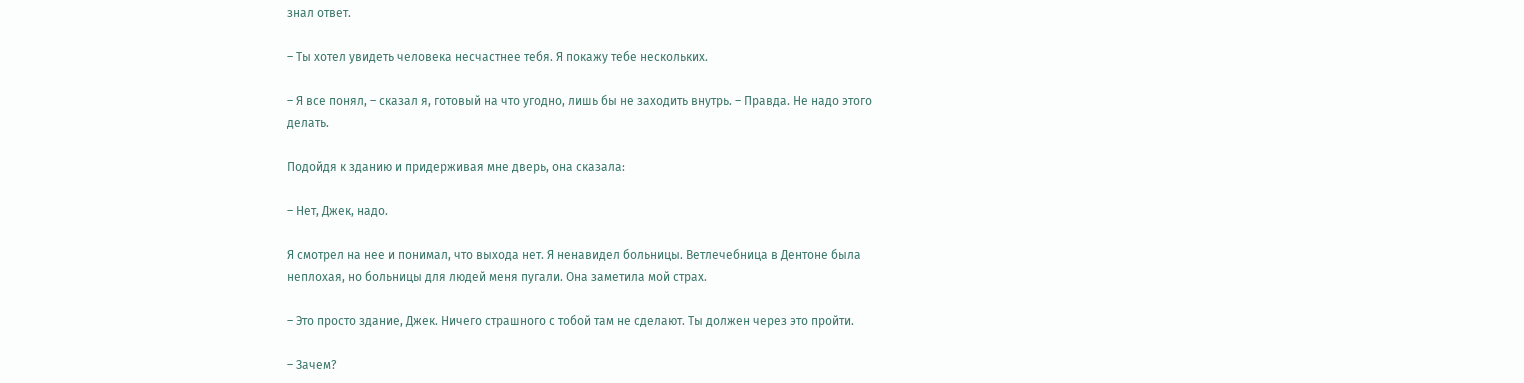знал ответ.

– Ты хотел увидеть человека несчастнее тебя. Я покажу тебе нескольких.

– Я все понял, – сказал я, готовый на что угодно, лишь бы не заходить внутрь. – Правда. Не надо этого делать.

Подойдя к зданию и придерживая мне дверь, она сказала:

– Нет, Джек, надо.

Я смотрел на нее и понимал, что выхода нет. Я ненавидел больницы. Ветлечебница в Дентоне была неплохая, но больницы для людей меня пугали. Она заметила мой страх.

– Это просто здание, Джек. Ничего страшного с тобой там не сделают. Ты должен через это пройти.

– Зачем?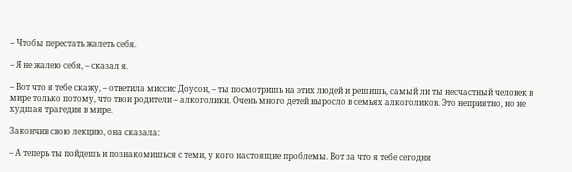– Чтобы перестать жалеть себя.

– Я не жалею себя, – сказал я.

– Вот что я тебе скажу, – ответила миссис Доусон, – ты посмотришь на этих людей и решишь, самый ли ты несчастный человек в мире только потому, что твои родители – алкоголики. Очень много детей выросло в семьях алкоголиков. Это неприятно, но не худшая трагедия в мире.

Закончив свою лекцию, она сказала:

– А теперь ты пойдешь и познакомишься с теми, у кого настоящие проблемы. Вот за что я тебе сегодня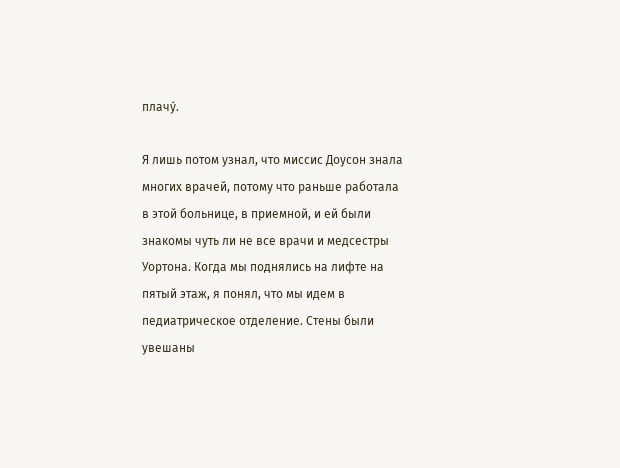плачу́.

Я лишь потом узнал, что миссис Доусон знала многих врачей, потому что раньше работала в этой больнице, в приемной, и ей были знакомы чуть ли не все врачи и медсестры Уортона. Когда мы поднялись на лифте на пятый этаж, я понял, что мы идем в педиатрическое отделение. Стены были увешаны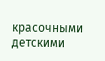красочными детскими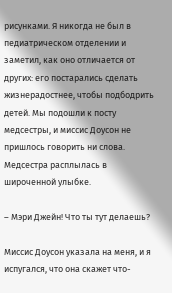рисунками. Я никогда не был в педиатрическом отделении и заметил, как оно отличается от других: его постарались сделать жизнерадостнее, чтобы подбодрить детей. Мы подошли к посту медсестры, и миссис Доусон не пришлось говорить ни слова. Медсестра расплылась в широченной улыбке.

– Мэри Джейн! Что ты тут делаешь?

Миссис Доусон указала на меня, и я испугался, что она скажет что-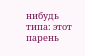нибудь типа: этот парень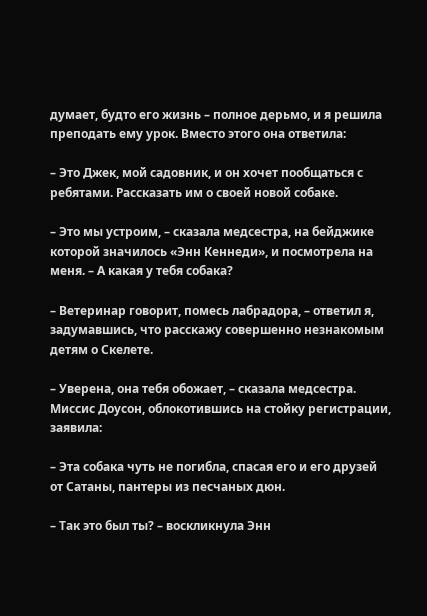думает, будто его жизнь – полное дерьмо, и я решила преподать ему урок. Вместо этого она ответила:

– Это Джек, мой садовник, и он хочет пообщаться с ребятами. Рассказать им о своей новой собаке.

– Это мы устроим, – сказала медсестра, на бейджике которой значилось «Энн Кеннеди», и посмотрела на меня. – А какая у тебя собака?

– Ветеринар говорит, помесь лабрадора, – ответил я, задумавшись, что расскажу совершенно незнакомым детям о Скелете.

– Уверена, она тебя обожает, – сказала медсестра. Миссис Доусон, облокотившись на стойку регистрации, заявила:

– Эта собака чуть не погибла, спасая его и его друзей от Сатаны, пантеры из песчаных дюн.

– Так это был ты? – воскликнула Энн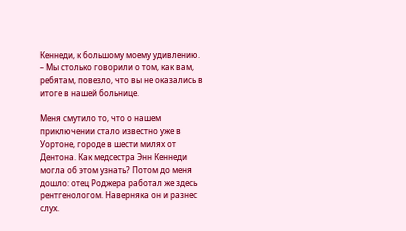Кеннеди, к большому моему удивлению. – Мы столько говорили о том, как вам, ребятам, повезло, что вы не оказались в итоге в нашей больнице.

Меня смутило то, что о нашем приключении стало известно уже в Уортоне, городе в шести милях от Дентона. Как медсестра Энн Кеннеди могла об этом узнать? Потом до меня дошло: отец Роджера работал же здесь рентгенологом. Наверняка он и разнес слух.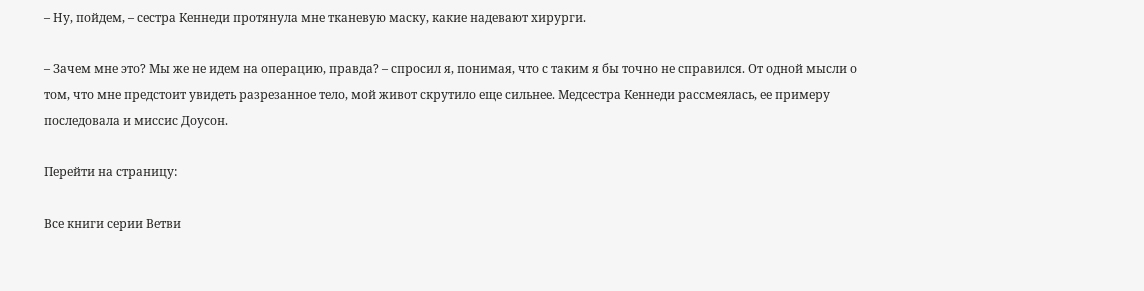– Ну, пойдем, – сестра Кеннеди протянула мне тканевую маску, какие надевают хирурги.

– Зачем мне это? Мы же не идем на операцию, правда? – спросил я, понимая, что с таким я бы точно не справился. От одной мысли о том, что мне предстоит увидеть разрезанное тело, мой живот скрутило еще сильнее. Медсестра Кеннеди рассмеялась, ее примеру последовала и миссис Доусон.

Перейти на страницу:

Все книги серии Ветви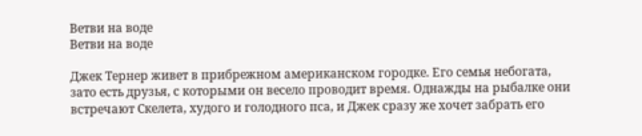Ветви на воде
Ветви на воде

Джек Тернер живет в прибрежном американском городке. Его семья небогата, зато есть друзья, с которыми он весело проводит время. Однажды на рыбалке они встречают Скелета, худого и голодного пса, и Джек сразу же хочет забрать его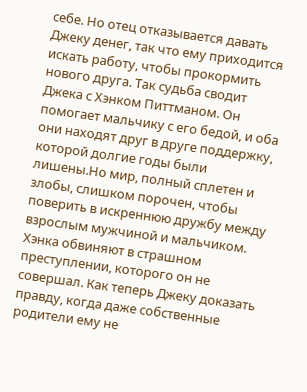себе. Но отец отказывается давать Джеку денег, так что ему приходится искать работу, чтобы прокормить нового друга. Так судьба сводит Джека с Хэнком Питтманом. Он помогает мальчику с его бедой, и оба они находят друг в друге поддержку, которой долгие годы были лишены.Но мир, полный сплетен и злобы, слишком порочен, чтобы поверить в искреннюю дружбу между взрослым мужчиной и мальчиком. Хэнка обвиняют в страшном преступлении, которого он не совершал. Как теперь Джеку доказать правду, когда даже собственные родители ему не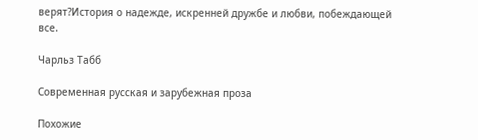верят?История о надежде, искренней дружбе и любви, побеждающей все.

Чарльз Табб

Современная русская и зарубежная проза

Похожие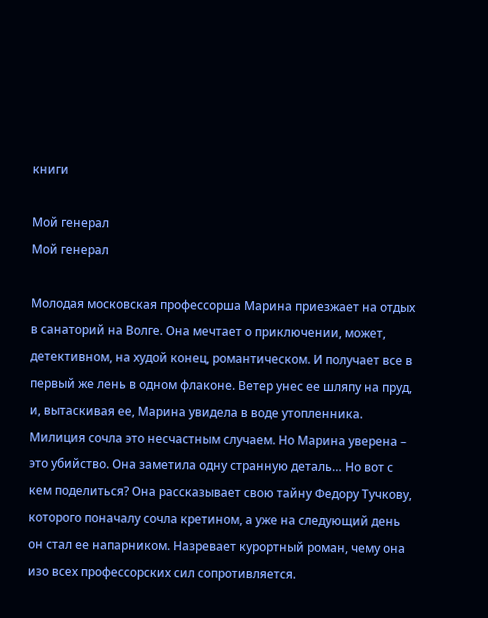книги

Мой генерал
Мой генерал

Молодая московская профессорша Марина приезжает на отдых в санаторий на Волге. Она мечтает о приключении, может, детективном, на худой конец, романтическом. И получает все в первый же лень в одном флаконе. Ветер унес ее шляпу на пруд, и, вытаскивая ее, Марина увидела в воде утопленника. Милиция сочла это несчастным случаем. Но Марина уверена – это убийство. Она заметила одну странную деталь… Но вот с кем поделиться? Она рассказывает свою тайну Федору Тучкову, которого поначалу сочла кретином, а уже на следующий день он стал ее напарником. Назревает курортный роман, чему она изо всех профессорских сил сопротивляется.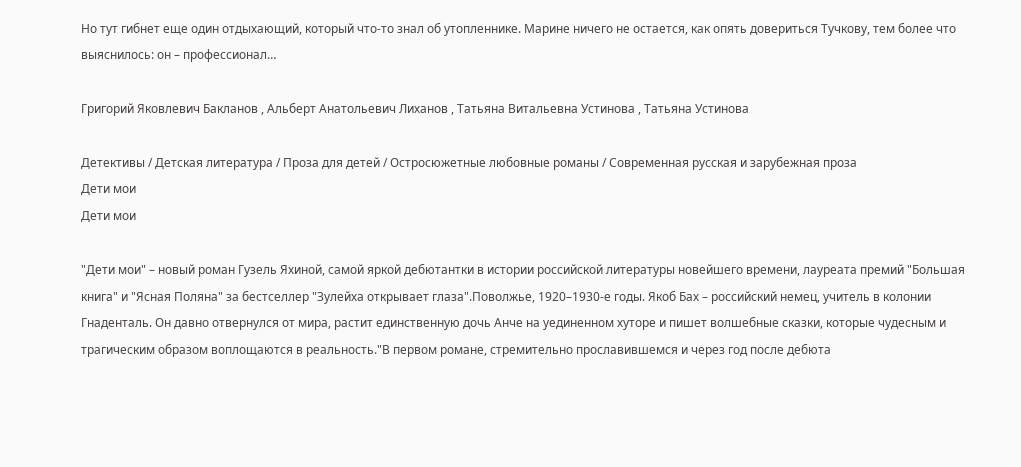Но тут гибнет еще один отдыхающий, который что-то знал об утопленнике. Марине ничего не остается, как опять довериться Тучкову, тем более что выяснилось: он – профессионал…

Григорий Яковлевич Бакланов , Альберт Анатольевич Лиханов , Татьяна Витальевна Устинова , Татьяна Устинова

Детективы / Детская литература / Проза для детей / Остросюжетные любовные романы / Современная русская и зарубежная проза
Дети мои
Дети мои

"Дети мои" – новый роман Гузель Яхиной, самой яркой дебютантки в истории российской литературы новейшего времени, лауреата премий "Большая книга" и "Ясная Поляна" за бестселлер "Зулейха открывает глаза".Поволжье, 1920–1930-е годы. Якоб Бах – российский немец, учитель в колонии Гнаденталь. Он давно отвернулся от мира, растит единственную дочь Анче на уединенном хуторе и пишет волшебные сказки, которые чудесным и трагическим образом воплощаются в реальность."В первом романе, стремительно прославившемся и через год после дебюта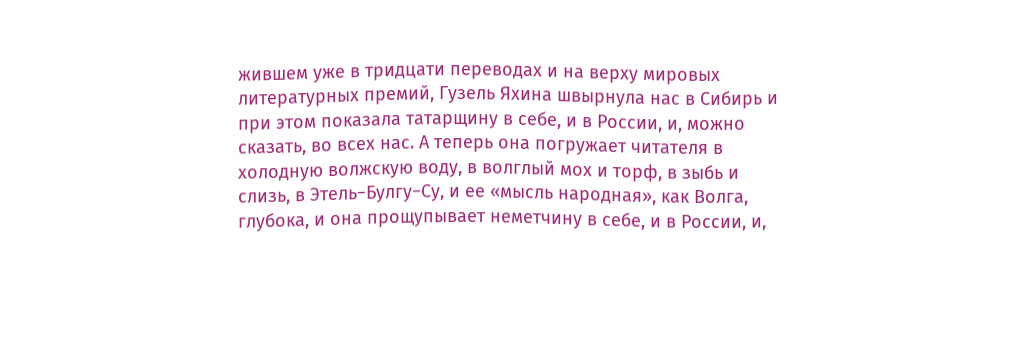жившем уже в тридцати переводах и на верху мировых литературных премий, Гузель Яхина швырнула нас в Сибирь и при этом показала татарщину в себе, и в России, и, можно сказать, во всех нас. А теперь она погружает читателя в холодную волжскую воду, в волглый мох и торф, в зыбь и слизь, в Этель−Булгу−Су, и ее «мысль народная», как Волга, глубока, и она прощупывает неметчину в себе, и в России, и,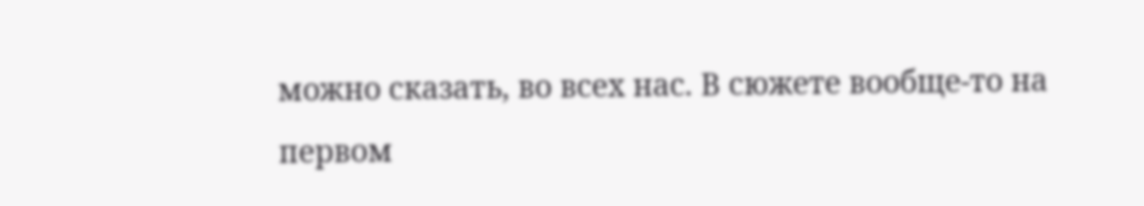можно сказать, во всех нас. В сюжете вообще-то на первом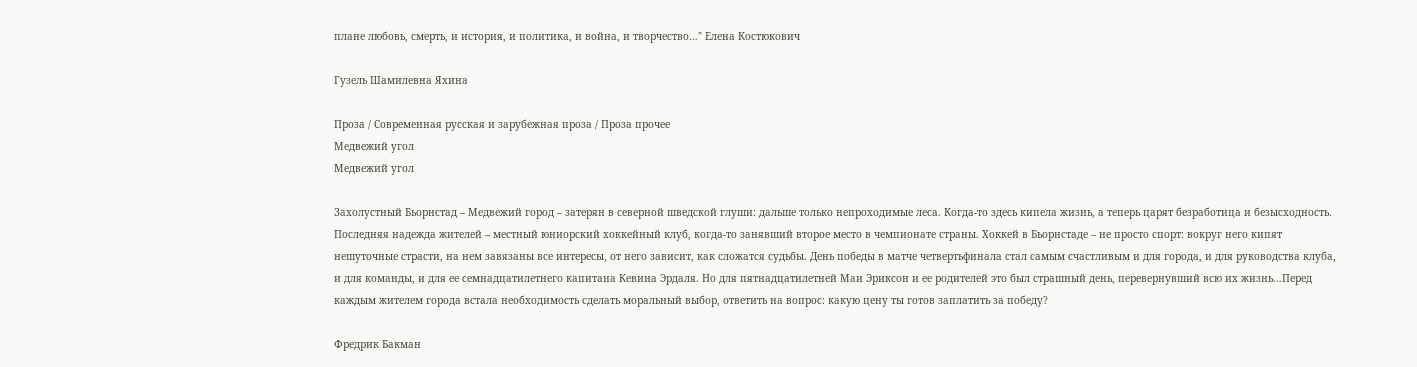плане любовь, смерть, и история, и политика, и война, и творчество…" Елена Костюкович

Гузель Шамилевна Яхина

Проза / Современная русская и зарубежная проза / Проза прочее
Медвежий угол
Медвежий угол

Захолустный Бьорнстад – Медвежий город – затерян в северной шведской глуши: дальше только непроходимые леса. Когда-то здесь кипела жизнь, а теперь царят безработица и безысходность. Последняя надежда жителей – местный юниорский хоккейный клуб, когда-то занявший второе место в чемпионате страны. Хоккей в Бьорнстаде – не просто спорт: вокруг него кипят нешуточные страсти, на нем завязаны все интересы, от него зависит, как сложатся судьбы. День победы в матче четвертьфинала стал самым счастливым и для города, и для руководства клуба, и для команды, и для ее семнадцатилетнего капитана Кевина Эрдаля. Но для пятнадцатилетней Маи Эриксон и ее родителей это был страшный день, перевернувший всю их жизнь…Перед каждым жителем города встала необходимость сделать моральный выбор, ответить на вопрос: какую цену ты готов заплатить за победу?

Фредрик Бакман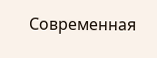Современная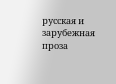русская и зарубежная проза